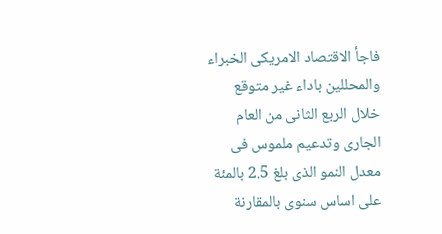فاجأ الاقتصاد الامريكى الخبراء والمحللين باداء غير متوقع خلال الربع الثانى من العام الجارى وتدعيم ملموس فى معدل النمو الذى بلغ 2.5 بالمئة على اساس سنوى بالمقارنة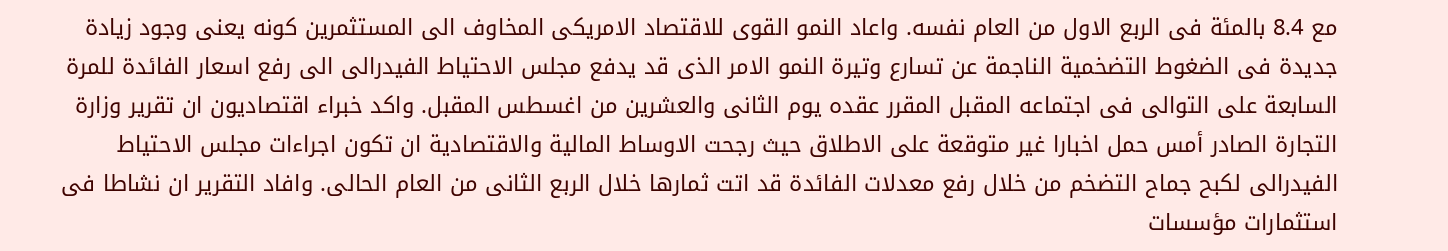مع 8.4 بالمئة فى الربع الاول من العام نفسه. واعاد النمو القوى للاقتصاد الامريكى المخاوف الى المستثمرين كونه يعنى وجود زيادة جديدة فى الضغوط التضخمية الناجمة عن تسارع وتيرة النمو الامر الذى قد يدفع مجلس الاحتياط الفيدرالى الى رفع اسعار الفائدة للمرة السابعة على التوالى فى اجتماعه المقبل المقرر عقده يوم الثانى والعشرين من اغسطس المقبل. واكد خبراء اقتصاديون ان تقرير وزارة التجارة الصادر أمس حمل اخبارا غير متوقعة على الاطلاق حيث رجحت الاوساط المالية والاقتصادية ان تكون اجراءات مجلس الاحتياط الفيدرالى لكبح جماح التضخم من خلال رفع معدلات الفائدة قد اتت ثمارها خلال الربع الثانى من العام الحالى. وافاد التقرير ان نشاطا فى استثمارات مؤسسات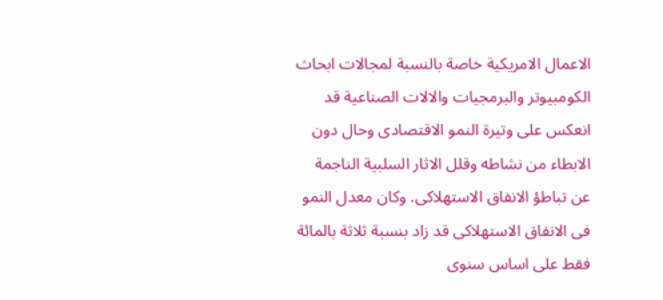الاعمال الامريكية خاصة بالنسبة لمجالات ابحاث الكومبيوتر والبرمجيات والالات الصناعية قد انعكس على وتيرة النمو الاقتصادى وحال دون الابطاء من نشاطه وقلل الاثار السلبية الناجمة عن تباطؤ الانفاق الاستهلاكى. وكان معدل النمو فى الانفاق الاستهلاكى قد زاد بنسبة ثلاثة بالمائة فقط على اساس سنوى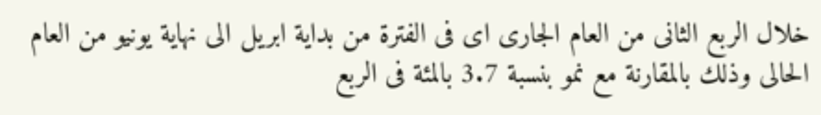خلال الربع الثانى من العام الجارى اى فى الفترة من بداية ابريل الى نهاية يونيو من العام الحالى وذلك بالمقارنة مع نمو بنسبة 3.7 بالمئة فى الربع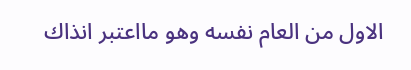الاول من العام نفسه وهو مااعتبر انذاك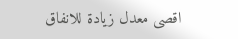اقصى معدل زيادة للانفاق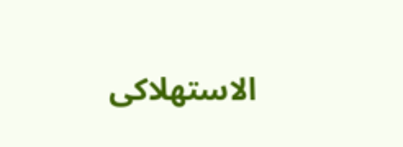الاستهلاكى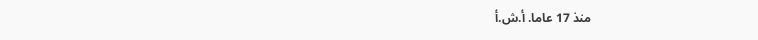منذ 17 عاما. أ.ش.أ